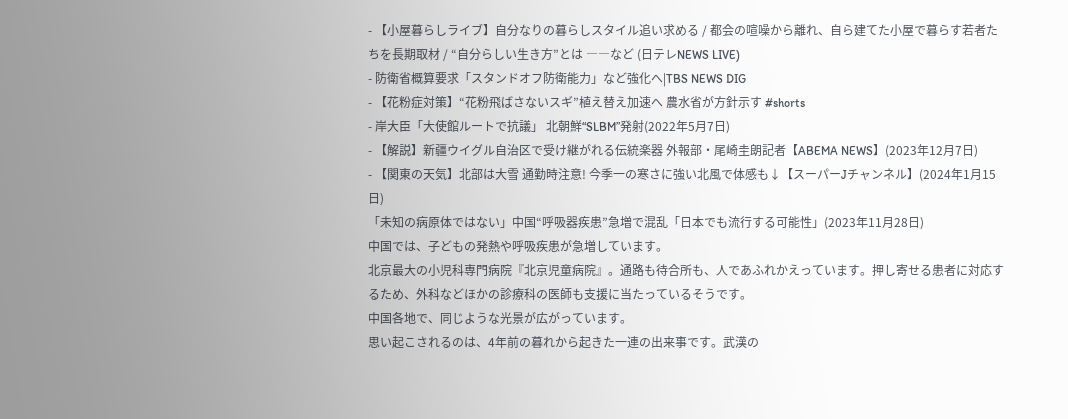- 【小屋暮らしライブ】自分なりの暮らしスタイル追い求める / 都会の喧噪から離れ、自ら建てた小屋で暮らす若者たちを長期取材 / “自分らしい生き方”とは ――など (日テレNEWS LIVE)
- 防衛省概算要求「スタンドオフ防衛能力」など強化へ|TBS NEWS DIG
- 【花粉症対策】“花粉飛ばさないスギ”植え替え加速へ 農水省が方針示す #shorts
- 岸大臣「大使館ルートで抗議」 北朝鮮“SLBM”発射(2022年5月7日)
- 【解説】新疆ウイグル自治区で受け継がれる伝統楽器 外報部・尾崎圭朗記者【ABEMA NEWS】(2023年12月7日)
- 【関東の天気】北部は大雪 通勤時注意! 今季一の寒さに強い北風で体感も↓【スーパーJチャンネル】(2024年1月15日)
「未知の病原体ではない」中国“呼吸器疾患”急増で混乱「日本でも流行する可能性」(2023年11月28日)
中国では、子どもの発熱や呼吸疾患が急増しています。
北京最大の小児科専門病院『北京児童病院』。通路も待合所も、人であふれかえっています。押し寄せる患者に対応するため、外科などほかの診療科の医師も支援に当たっているそうです。
中国各地で、同じような光景が広がっています。
思い起こされるのは、4年前の暮れから起きた一連の出来事です。武漢の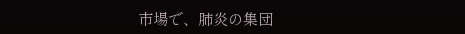市場で、肺炎の集団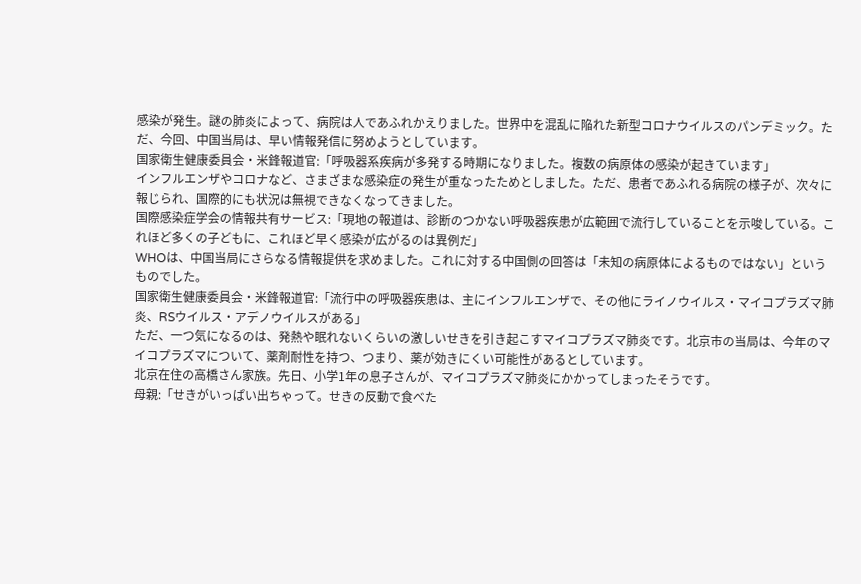感染が発生。謎の肺炎によって、病院は人であふれかえりました。世界中を混乱に陥れた新型コロナウイルスのパンデミック。ただ、今回、中国当局は、早い情報発信に努めようとしています。
国家衛生健康委員会・米鋒報道官:「呼吸器系疾病が多発する時期になりました。複数の病原体の感染が起きています」
インフルエンザやコロナなど、さまざまな感染症の発生が重なったためとしました。ただ、患者であふれる病院の様子が、次々に報じられ、国際的にも状況は無視できなくなってきました。
国際感染症学会の情報共有サービス:「現地の報道は、診断のつかない呼吸器疾患が広範囲で流行していることを示唆している。これほど多くの子どもに、これほど早く感染が広がるのは異例だ」
WHOは、中国当局にさらなる情報提供を求めました。これに対する中国側の回答は「未知の病原体によるものではない」というものでした。
国家衛生健康委員会・米鋒報道官:「流行中の呼吸器疾患は、主にインフルエンザで、その他にライノウイルス・マイコプラズマ肺炎、RSウイルス・アデノウイルスがある」
ただ、一つ気になるのは、発熱や眠れないくらいの激しいせきを引き起こすマイコプラズマ肺炎です。北京市の当局は、今年のマイコプラズマについて、薬剤耐性を持つ、つまり、薬が効きにくい可能性があるとしています。
北京在住の高橋さん家族。先日、小学1年の息子さんが、マイコプラズマ肺炎にかかってしまったそうです。
母親:「せきがいっぱい出ちゃって。せきの反動で食べた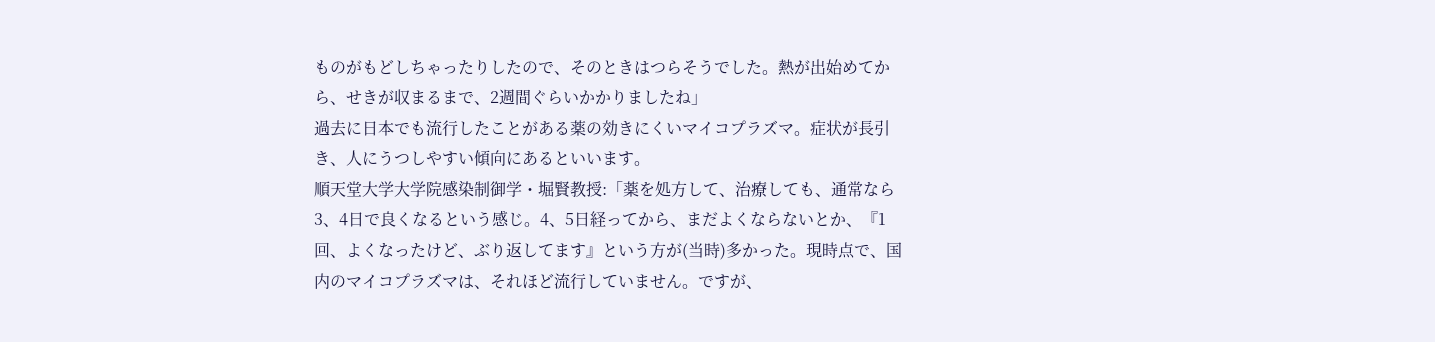ものがもどしちゃったりしたので、そのときはつらそうでした。熱が出始めてから、せきが収まるまで、2週間ぐらいかかりましたね」
過去に日本でも流行したことがある薬の効きにくいマイコプラズマ。症状が長引き、人にうつしやすい傾向にあるといいます。
順天堂大学大学院感染制御学・堀賢教授:「薬を処方して、治療しても、通常なら3、4日で良くなるという感じ。4、5日経ってから、まだよくならないとか、『1回、よくなったけど、ぶり返してます』という方が(当時)多かった。現時点で、国内のマイコプラズマは、それほど流行していません。ですが、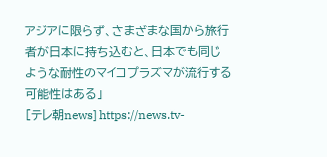アジアに限らず、さまざまな国から旅行者が日本に持ち込むと、日本でも同じような耐性のマイコプラズマが流行する可能性はある」
[テレ朝news] https://news.tv-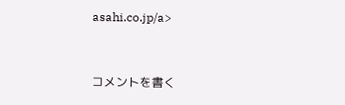asahi.co.jp/a>



コメントを書く